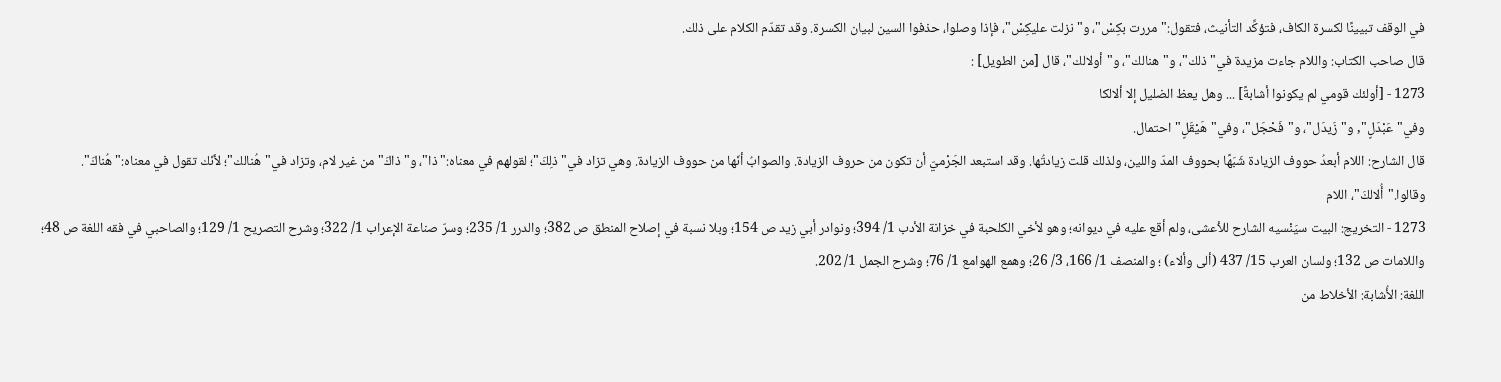في الوقف تبيينًا لكسرة الكاف، فتؤكِّد التأنيث، فتقول:"مررت بكِسْ"، و"نزلت عليكِسْ"، فإذا وصلوا، حذفوا السين لبيان الكسرة. وقد تقدّم الكلام على ذلك.
قال صاحب الكتاب: واللام جاءت مزيدة في"ذلك"، و"هنالك"، و"أولالك"، قال [من الطويل] :
1273 - [أولئك قومي لم يكونوا أشابةً] ... وهل يعظ الضليل إلا ألالكا
وفي"عَبْدَلٍ", و"زَيدَل"، و"فَحْجَل"، وفي"هَيْقَلٍ"احتمال.
قال الشارح: اللام أبعدُ حووف الزيادة شَبَهًا بحووف المدّ واللين، ولذلك قلت زيادتُها. وقد استبعد الجَرْميّ أن تكون من حروف الزيادة. والصوابُ أنّها من حووف الزيادة. وهي تزاد في"ذلِكَ"؛ لقولهم في معناه:"ذا"، و"ذاكَ"من غير لام، وتزاد في"هُنالك"؛ لأنّك تقول في معناه:"هُناكَ". وقالوا."أُلالكَ"، اللام
1273 - التخريج: البيت سيَنْسيه الشارح للأعشى، ولم أقع عليه في ديوانه؛ وهو لأخي الكلحبة في خزانة الأدب 1/ 394؛ ونوادر أبي زيد ص 154؛ وبلا نسبة في إصلاح المنطق ص 382؛ والدرر 1/ 235؛ وسرّ صناعة الإعراب 1/ 322؛ وشرح التصريح 1/ 129؛ والصاحبي في فقه اللغة ص 48؛ واللامات ص 132؛ ولسان العرب 15/ 437 (ألى وألاء) ؛ والمنصف 1/ 166، 3/ 26؛ وهمع الهوامع 1/ 76؛ وشرح الجمل 1/ 202.
اللغة: الأُشابة: الأخلاط من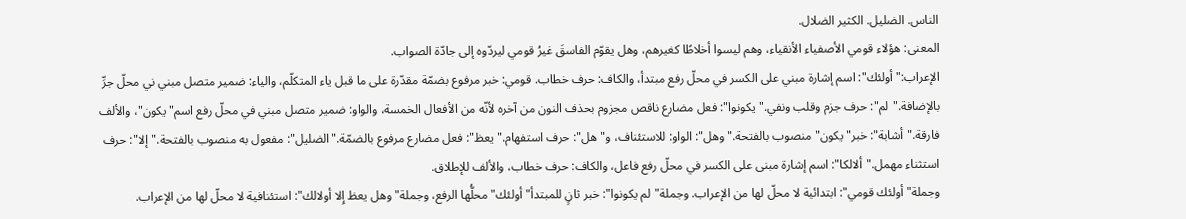الناس. الضليل. الكثير الضلال.
المعنى: هؤلاء قومي الأصفياء الأنقياء، وهم ليسوا أخلاطًا كغيرهم، وهل يقوّم الفاسقَ غيرُ قومي ليردّوه إلى جادّة الصواب.
الإعراب:"أولئك": اسم إشارة مبني على الكسر في محلّ رفع مبتدأ، والكاف: حرف خطاب. قومي: خبر مرفوع بضمّة مقدّرة على ما قبل ياء المتكلّم، والياء: ضمير متصل مبني ني محلّ جرِّ بالإضافة."لم": حرف جزم وقلب ونفي."يكونوا": فعل مضارع ناقص مجزوم بحذف النون من آخره لأنّه من الأفعال الخمسة، والواو: ضمير متصل مبني في محلّ رفع اسم"يكون"، والألف فارقة."أشابة": خبر"يكون"منصوب بالفتحة."وهل": الواو: للاستئناف، و"هل": حرف استفهام."يعظ": فعل مضارع مرفوع بالضمّة."الضليل": مفعول به منصوب بالفتحة."إلا": حرف استثناء مهمل."ألالكا": اسم إشارة مبنى على الكسر في محلّ رفع فاعل، والكاف: حرف خطاب، والألف للإطلاق.
وجملة"أولئك قومي": ابتدائية لا محلّ لها من الإعراب. وجملة"لم يكونوا": خبر ثانٍ للمبتدأ"أولئك"محلُّها الرفع، وجملة"وهل يعظ إِلا أولالك": استئنافية لا محلّ لها من الإعراب.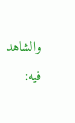والشاهد فيه: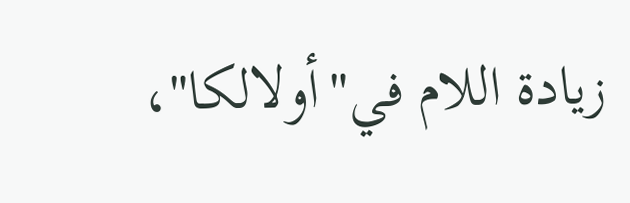زيادة اللام في"أولالكا"،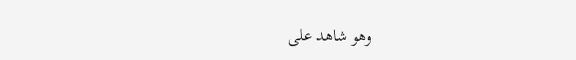وهو شاهد على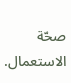صحّة الاستعمال.